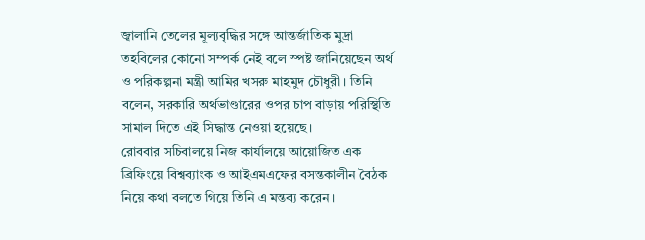জ্বালানি তেলের মূল্যবৃদ্ধির সঙ্গে আন্তর্জাতিক মুদ্রা তহবিলের কোনো সম্পর্ক নেই বলে স্পষ্ট জানিয়েছেন অর্থ ও পরিকল্পনা মন্ত্রী আমির খসরু মাহমুদ চৌধুরী। তিনি বলেন, সরকারি অর্থভাণ্ডারের ওপর চাপ বাড়ায় পরিস্থিতি সামাল দিতে এই সিদ্ধান্ত নেওয়া হয়েছে।
রোববার সচিবালয়ে নিজ কার্যালয়ে আয়োজিত এক ব্রিফিংয়ে বিশ্বব্যাংক ও আইএমএফের বসন্তকালীন বৈঠক নিয়ে কথা বলতে গিয়ে তিনি এ মন্তব্য করেন।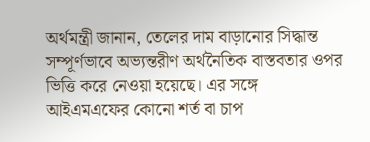অর্থমন্ত্রী জানান, তেলের দাম বাড়ানোর সিদ্ধান্ত সম্পূর্ণভাবে অভ্যন্তরীণ অর্থনৈতিক বাস্তবতার ওপর ভিত্তি করে নেওয়া হয়েছে। এর সঙ্গে আইএমএফের কোনো শর্ত বা চাপ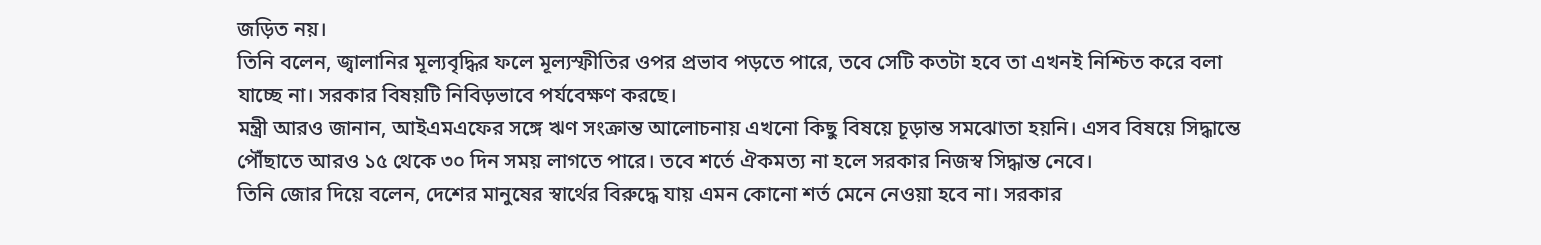জড়িত নয়।
তিনি বলেন, জ্বালানির মূল্যবৃদ্ধির ফলে মূল্যস্ফীতির ওপর প্রভাব পড়তে পারে, তবে সেটি কতটা হবে তা এখনই নিশ্চিত করে বলা যাচ্ছে না। সরকার বিষয়টি নিবিড়ভাবে পর্যবেক্ষণ করছে।
মন্ত্রী আরও জানান, আইএমএফের সঙ্গে ঋণ সংক্রান্ত আলোচনায় এখনো কিছু বিষয়ে চূড়ান্ত সমঝোতা হয়নি। এসব বিষয়ে সিদ্ধান্তে পৌঁছাতে আরও ১৫ থেকে ৩০ দিন সময় লাগতে পারে। তবে শর্তে ঐকমত্য না হলে সরকার নিজস্ব সিদ্ধান্ত নেবে।
তিনি জোর দিয়ে বলেন, দেশের মানুষের স্বার্থের বিরুদ্ধে যায় এমন কোনো শর্ত মেনে নেওয়া হবে না। সরকার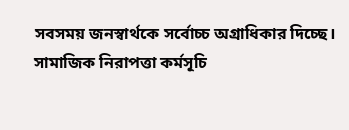সবসময় জনস্বার্থকে সর্বোচ্চ অগ্রাধিকার দিচ্ছে।
সামাজিক নিরাপত্তা কর্মসূচি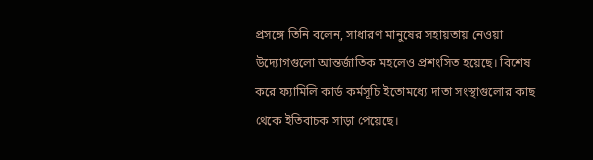প্রসঙ্গে তিনি বলেন, সাধারণ মানুষের সহায়তায় নেওয়া উদ্যোগগুলো আন্তর্জাতিক মহলেও প্রশংসিত হয়েছে। বিশেষ করে ফ্যামিলি কার্ড কর্মসূচি ইতোমধ্যে দাতা সংস্থাগুলোর কাছ থেকে ইতিবাচক সাড়া পেয়েছে।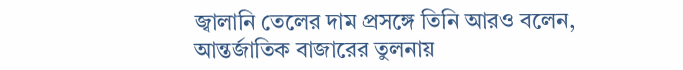জ্বালানি তেলের দাম প্রসঙ্গে তিনি আরও বলেন, আন্তর্জাতিক বাজারের তুলনায়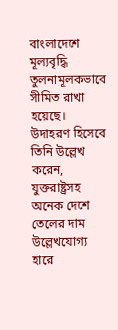বাংলাদেশে মূল্যবৃদ্ধি তুলনামূলকভাবে সীমিত রাখা হয়েছে। উদাহরণ হিসেবে তিনি উল্লেখ করেন, যুক্তরাষ্ট্রসহ অনেক দেশে তেলের দাম উল্লেখযোগ্য হারে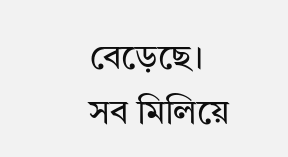বেড়েছে।
সব মিলিয়ে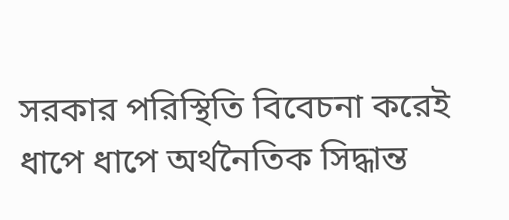সরকার পরিস্থিতি বিবেচনা করেই ধাপে ধাপে অর্থনৈতিক সিদ্ধান্ত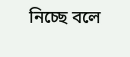নিচ্ছে বলে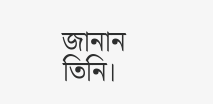জানান তিনি।